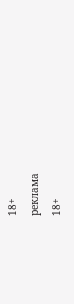18+
реклама
18+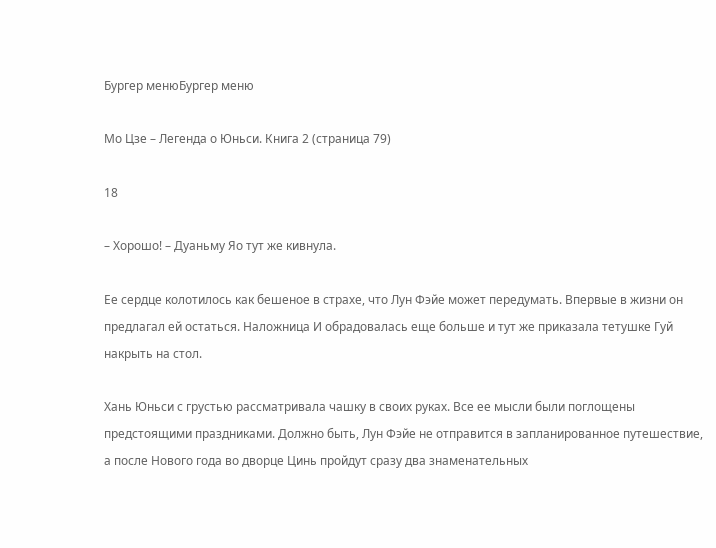Бургер менюБургер меню

Мо Цзе – Легенда о Юньси. Книга 2 (страница 79)

18

– Хорошо! – Дуаньму Яо тут же кивнула.

Ее сердце колотилось как бешеное в страхе, что Лун Фэйе может передумать. Впервые в жизни он предлагал ей остаться. Наложница И обрадовалась еще больше и тут же приказала тетушке Гуй накрыть на стол.

Хань Юньси с грустью рассматривала чашку в своих руках. Все ее мысли были поглощены предстоящими праздниками. Должно быть, Лун Фэйе не отправится в запланированное путешествие, а после Нового года во дворце Цинь пройдут сразу два знаменательных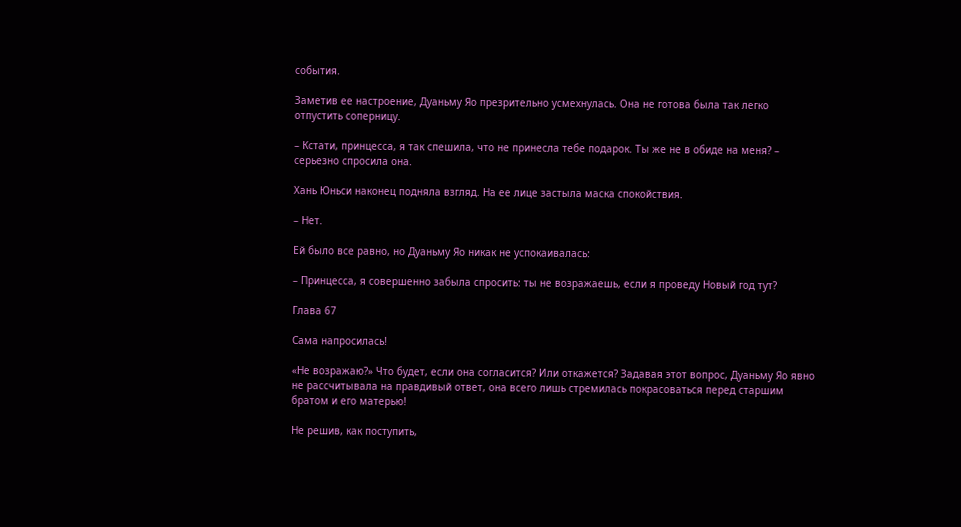события.

Заметив ее настроение, Дуаньму Яо презрительно усмехнулась. Она не готова была так легко отпустить соперницу.

– Кстати, принцесса, я так спешила, что не принесла тебе подарок. Ты же не в обиде на меня? – серьезно спросила она.

Хань Юньси наконец подняла взгляд. На ее лице застыла маска спокойствия.

– Нет.

Ей было все равно, но Дуаньму Яо никак не успокаивалась:

– Принцесса, я совершенно забыла спросить: ты не возражаешь, если я проведу Новый год тут?

Глава 67

Сама напросилась!

«Не возражаю?» Что будет, если она согласится? Или откажется? Задавая этот вопрос, Дуаньму Яо явно не рассчитывала на правдивый ответ, она всего лишь стремилась покрасоваться перед старшим братом и его матерью!

Не решив, как поступить,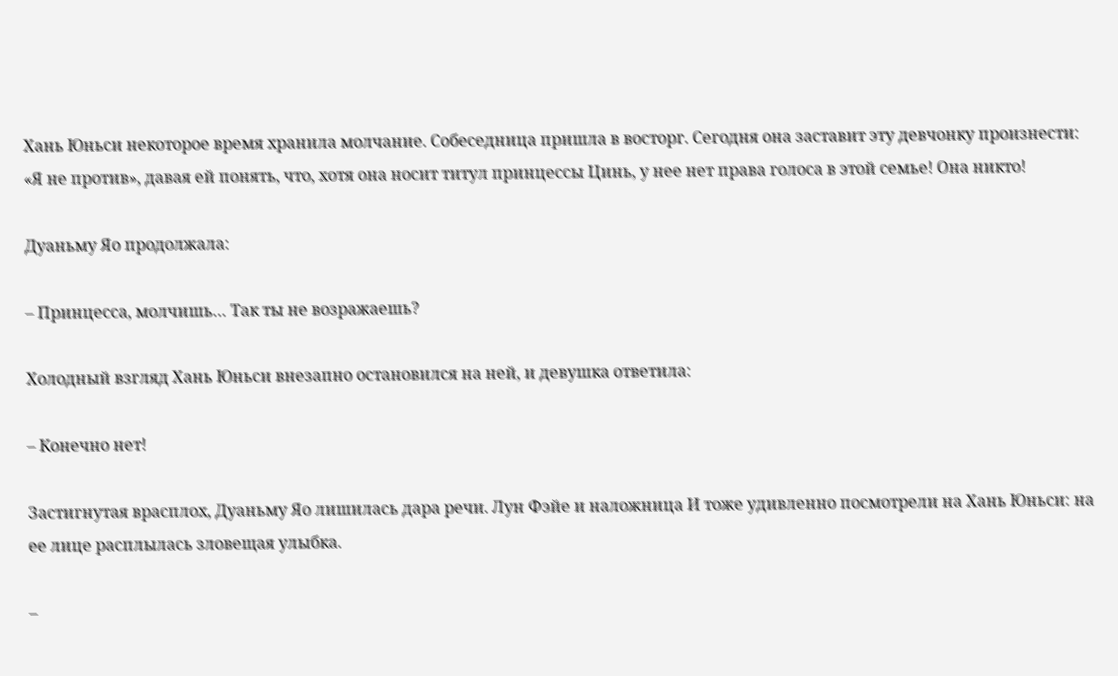Хань Юньси некоторое время хранила молчание. Собеседница пришла в восторг. Сегодня она заставит эту девчонку произнести: «Я не против», давая ей понять, что, хотя она носит титул принцессы Цинь, у нее нет права голоса в этой семье! Она никто!

Дуаньму Яо продолжала:

– Принцесса, молчишь… Так ты не возражаешь?

Холодный взгляд Хань Юньси внезапно остановился на ней, и девушка ответила:

– Конечно нет!

Застигнутая врасплох, Дуаньму Яо лишилась дара речи. Лун Фэйе и наложница И тоже удивленно посмотрели на Хань Юньси: на ее лице расплылась зловещая улыбка.

–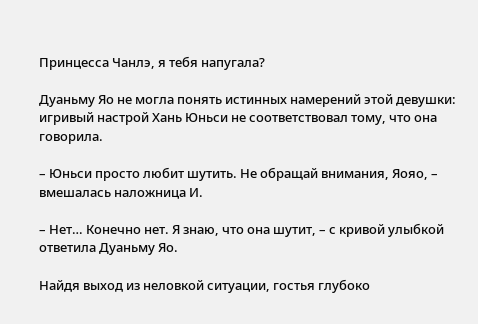Принцесса Чанлэ, я тебя напугала?

Дуаньму Яо не могла понять истинных намерений этой девушки: игривый настрой Хань Юньси не соответствовал тому, что она говорила.

– Юньси просто любит шутить. Не обращай внимания, Яояо, – вмешалась наложница И.

– Нет… Конечно нет. Я знаю, что она шутит, – с кривой улыбкой ответила Дуаньму Яо.

Найдя выход из неловкой ситуации, гостья глубоко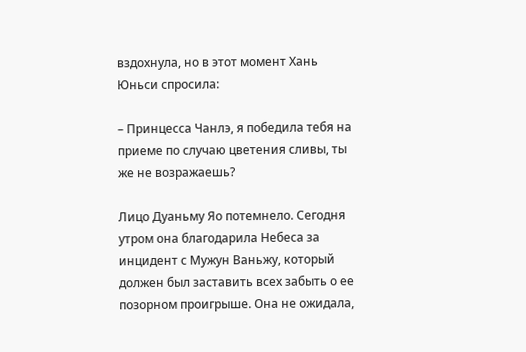вздохнула, но в этот момент Хань Юньси спросила:

– Принцесса Чанлэ, я победила тебя на приеме по случаю цветения сливы, ты же не возражаешь?

Лицо Дуаньму Яо потемнело. Сегодня утром она благодарила Небеса за инцидент с Мужун Ваньжу, который должен был заставить всех забыть о ее позорном проигрыше. Она не ожидала,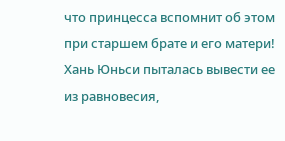что принцесса вспомнит об этом при старшем брате и его матери! Хань Юньси пыталась вывести ее из равновесия,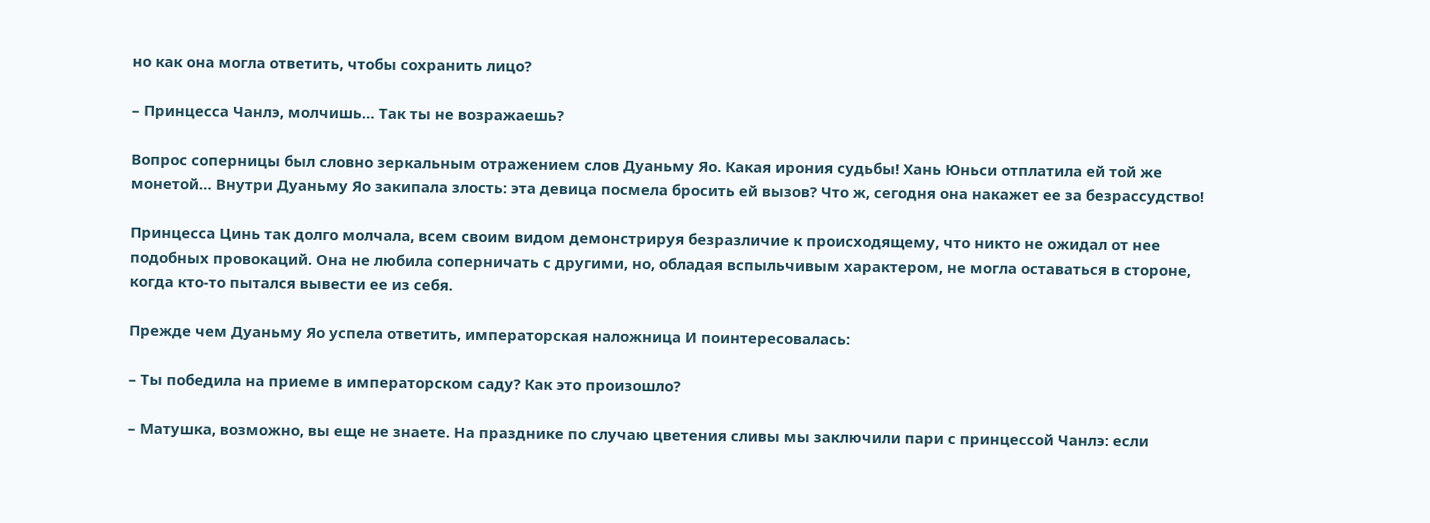но как она могла ответить, чтобы сохранить лицо?

– Принцесса Чанлэ, молчишь… Так ты не возражаешь?

Вопрос соперницы был словно зеркальным отражением слов Дуаньму Яо. Какая ирония судьбы! Хань Юньси отплатила ей той же монетой… Внутри Дуаньму Яо закипала злость: эта девица посмела бросить ей вызов? Что ж, сегодня она накажет ее за безрассудство!

Принцесса Цинь так долго молчала, всем своим видом демонстрируя безразличие к происходящему, что никто не ожидал от нее подобных провокаций. Она не любила соперничать с другими, но, обладая вспыльчивым характером, не могла оставаться в стороне, когда кто-то пытался вывести ее из себя.

Прежде чем Дуаньму Яо успела ответить, императорская наложница И поинтересовалась:

– Ты победила на приеме в императорском саду? Как это произошло?

– Матушка, возможно, вы еще не знаете. На празднике по случаю цветения сливы мы заключили пари с принцессой Чанлэ: если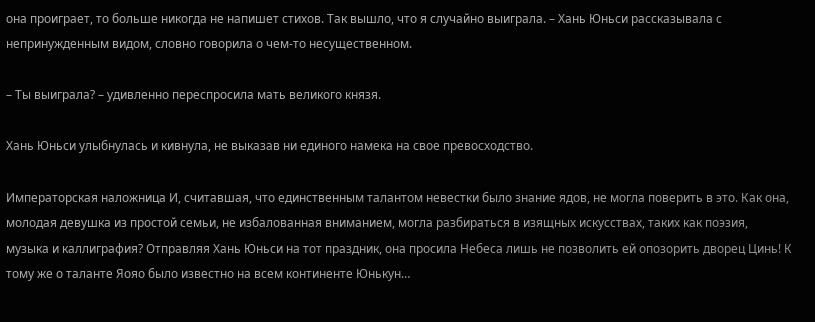она проиграет, то больше никогда не напишет стихов. Так вышло, что я случайно выиграла. – Хань Юньси рассказывала с непринужденным видом, словно говорила о чем-то несущественном.

– Ты выиграла? – удивленно переспросила мать великого князя.

Хань Юньси улыбнулась и кивнула, не выказав ни единого намека на свое превосходство.

Императорская наложница И, считавшая, что единственным талантом невестки было знание ядов, не могла поверить в это. Как она, молодая девушка из простой семьи, не избалованная вниманием, могла разбираться в изящных искусствах, таких как поэзия, музыка и каллиграфия? Отправляя Хань Юньси на тот праздник, она просила Небеса лишь не позволить ей опозорить дворец Цинь! К тому же о таланте Яояо было известно на всем континенте Юнькун…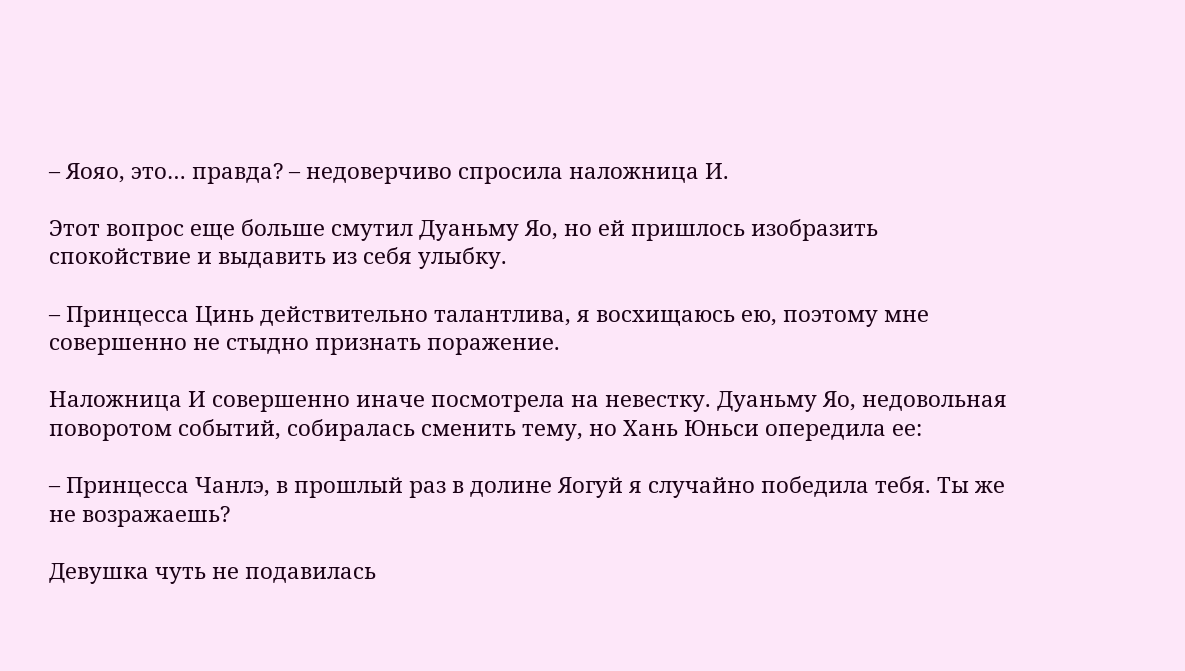– Яояо, это… правда? – недоверчиво спросила наложница И.

Этот вопрос еще больше смутил Дуаньму Яо, но ей пришлось изобразить спокойствие и выдавить из себя улыбку.

– Принцесса Цинь действительно талантлива, я восхищаюсь ею, поэтому мне совершенно не стыдно признать поражение.

Наложница И совершенно иначе посмотрела на невестку. Дуаньму Яо, недовольная поворотом событий, собиралась сменить тему, но Хань Юньси опередила ее:

– Принцесса Чанлэ, в прошлый раз в долине Яогуй я случайно победила тебя. Ты же не возражаешь?

Девушка чуть не подавилась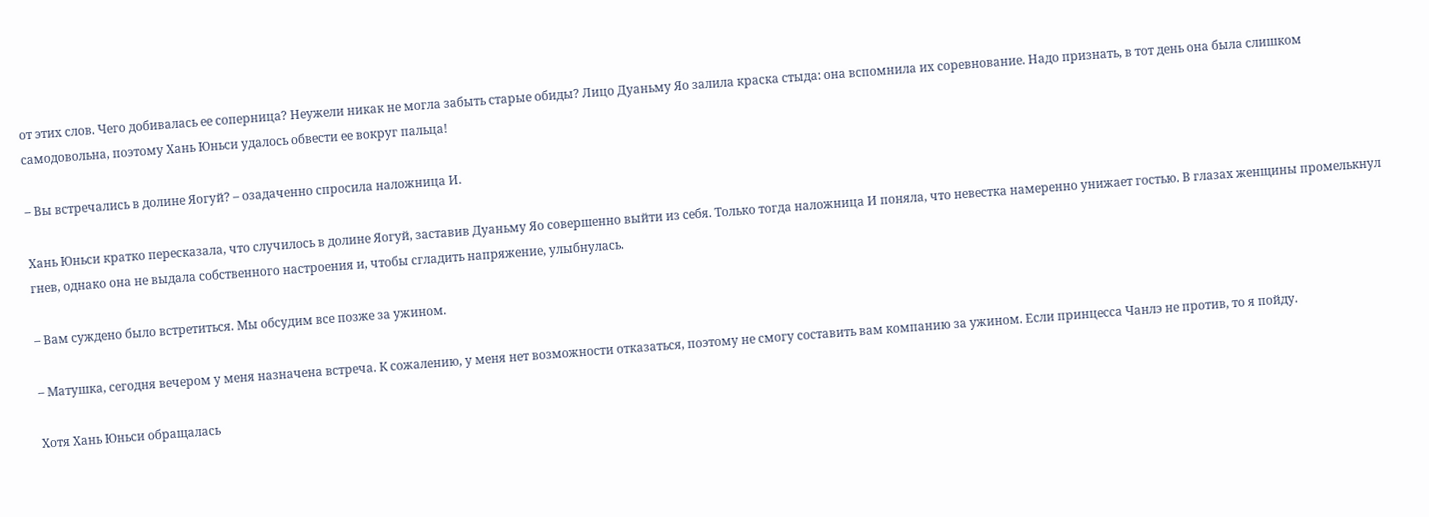от этих слов. Чего добивалась ее соперница? Неужели никак не могла забыть старые обиды? Лицо Дуаньму Яо залила краска стыда: она вспомнила их соревнование. Надо признать, в тот день она была слишком самодовольна, поэтому Хань Юньси удалось обвести ее вокруг пальца!

– Вы встречались в долине Яогуй? – озадаченно спросила наложница И.

Хань Юньси кратко пересказала, что случилось в долине Яогуй, заставив Дуаньму Яо совершенно выйти из себя. Только тогда наложница И поняла, что невестка намеренно унижает гостью. В глазах женщины промелькнул гнев, однако она не выдала собственного настроения и, чтобы сгладить напряжение, улыбнулась.

– Вам суждено было встретиться. Мы обсудим все позже за ужином.

– Матушка, сегодня вечером у меня назначена встреча. К сожалению, у меня нет возможности отказаться, поэтому не смогу составить вам компанию за ужином. Если принцесса Чанлэ не против, то я пойду.

Хотя Хань Юньси обращалась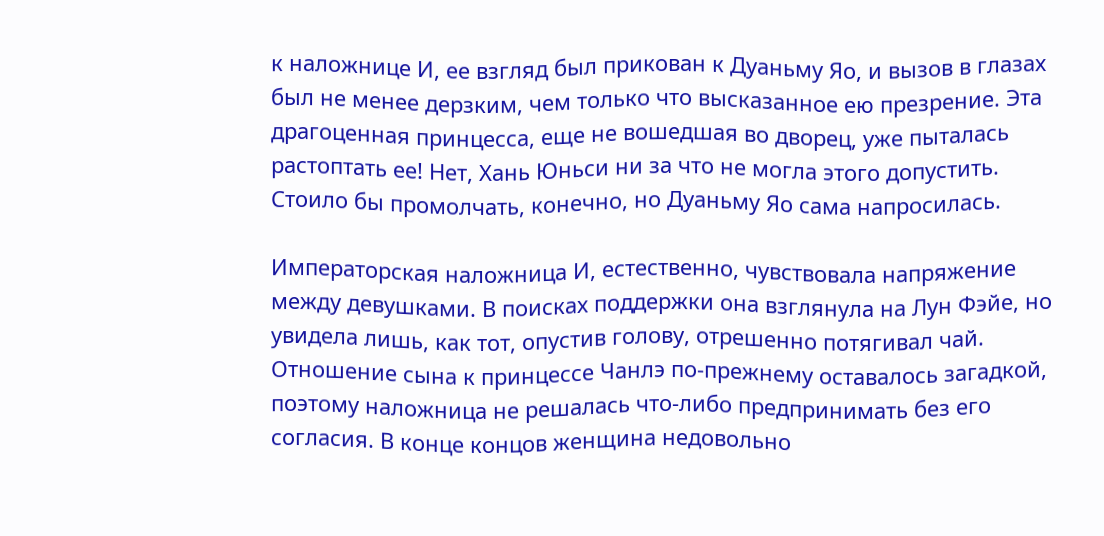к наложнице И, ее взгляд был прикован к Дуаньму Яо, и вызов в глазах был не менее дерзким, чем только что высказанное ею презрение. Эта драгоценная принцесса, еще не вошедшая во дворец, уже пыталась растоптать ее! Нет, Хань Юньси ни за что не могла этого допустить. Стоило бы промолчать, конечно, но Дуаньму Яо сама напросилась.

Императорская наложница И, естественно, чувствовала напряжение между девушками. В поисках поддержки она взглянула на Лун Фэйе, но увидела лишь, как тот, опустив голову, отрешенно потягивал чай. Отношение сына к принцессе Чанлэ по-прежнему оставалось загадкой, поэтому наложница не решалась что-либо предпринимать без его согласия. В конце концов женщина недовольно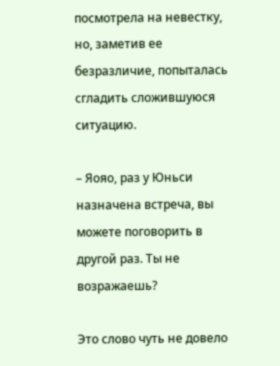посмотрела на невестку, но, заметив ее безразличие, попыталась сгладить сложившуюся ситуацию.

– Яояо, раз у Юньси назначена встреча, вы можете поговорить в другой раз. Ты не возражаешь?

Это слово чуть не довело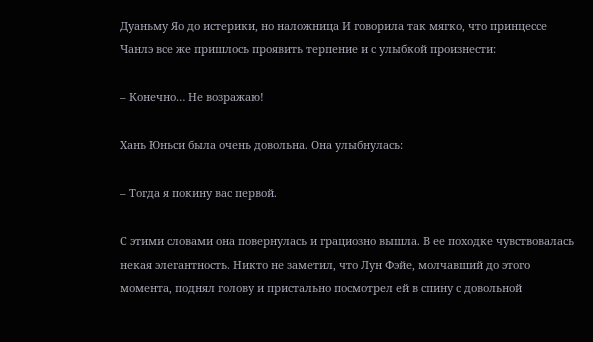Дуаньму Яо до истерики, но наложница И говорила так мягко, что принцессе Чанлэ все же пришлось проявить терпение и с улыбкой произнести:

– Конечно… Не возражаю!

Хань Юньси была очень довольна. Она улыбнулась:

– Тогда я покину вас первой.

С этими словами она повернулась и грациозно вышла. В ее походке чувствовалась некая элегантность. Никто не заметил, что Лун Фэйе, молчавший до этого момента, поднял голову и пристально посмотрел ей в спину с довольной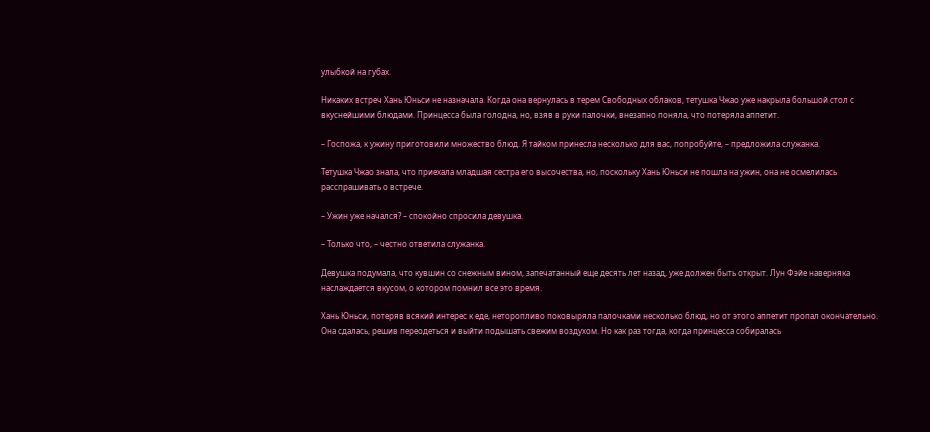улыбкой на губах.

Никаких встреч Хань Юньси не назначала. Когда она вернулась в терем Свободных облаков, тетушка Чжао уже накрыла большой стол с вкуснейшими блюдами. Принцесса была голодна, но, взяв в руки палочки, внезапно поняла, что потеряла аппетит.

– Госпожа, к ужину приготовили множество блюд. Я тайком принесла несколько для вас, попробуйте, – предложила служанка.

Тетушка Чжао знала, что приехала младшая сестра его высочества, но, поскольку Хань Юньси не пошла на ужин, она не осмелилась расспрашивать о встрече.

– Ужин уже начался? – спокойно спросила девушка.

– Только что, – честно ответила служанка.

Девушка подумала, что кувшин со снежным вином, запечатанный еще десять лет назад, уже должен быть открыт. Лун Фэйе наверняка наслаждается вкусом, о котором помнил все это время.

Хань Юньси, потеряв всякий интерес к еде, неторопливо поковыряла палочками несколько блюд, но от этого аппетит пропал окончательно. Она сдалась, решив переодеться и выйти подышать свежим воздухом. Но как раз тогда, когда принцесса собиралась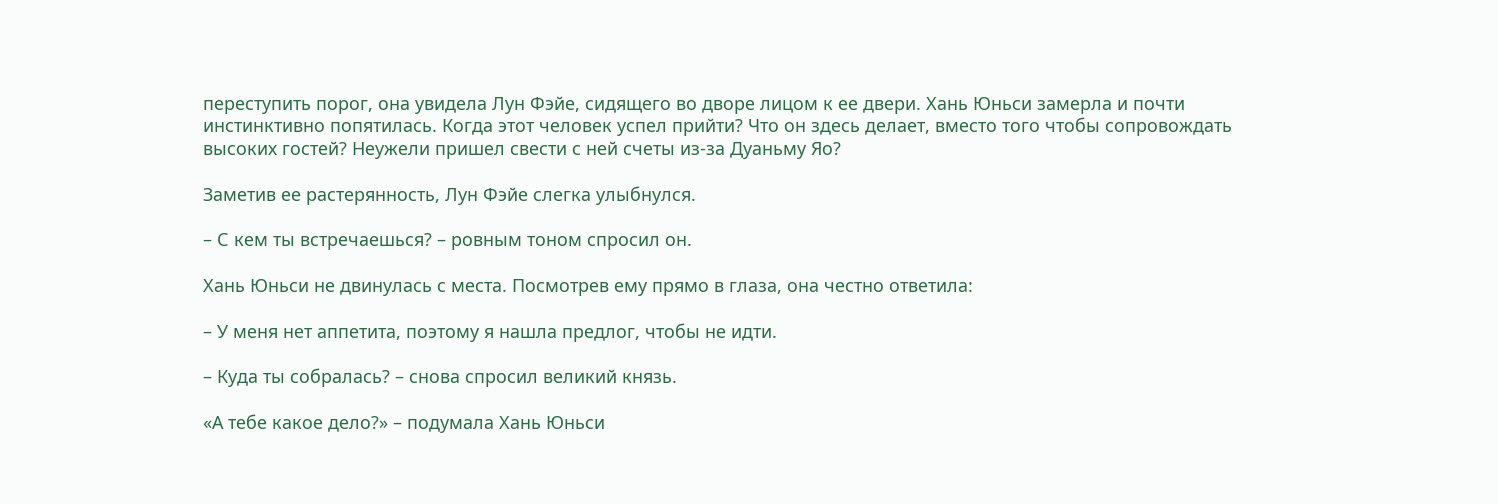переступить порог, она увидела Лун Фэйе, сидящего во дворе лицом к ее двери. Хань Юньси замерла и почти инстинктивно попятилась. Когда этот человек успел прийти? Что он здесь делает, вместо того чтобы сопровождать высоких гостей? Неужели пришел свести с ней счеты из-за Дуаньму Яо?

Заметив ее растерянность, Лун Фэйе слегка улыбнулся.

– С кем ты встречаешься? – ровным тоном спросил он.

Хань Юньси не двинулась с места. Посмотрев ему прямо в глаза, она честно ответила:

– У меня нет аппетита, поэтому я нашла предлог, чтобы не идти.

– Куда ты собралась? – снова спросил великий князь.

«А тебе какое дело?» – подумала Хань Юньси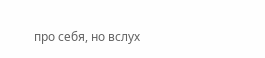про себя, но вслух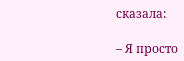сказала:

– Я просто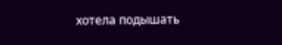хотела подышать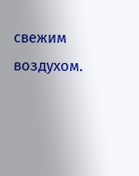свежим воздухом.